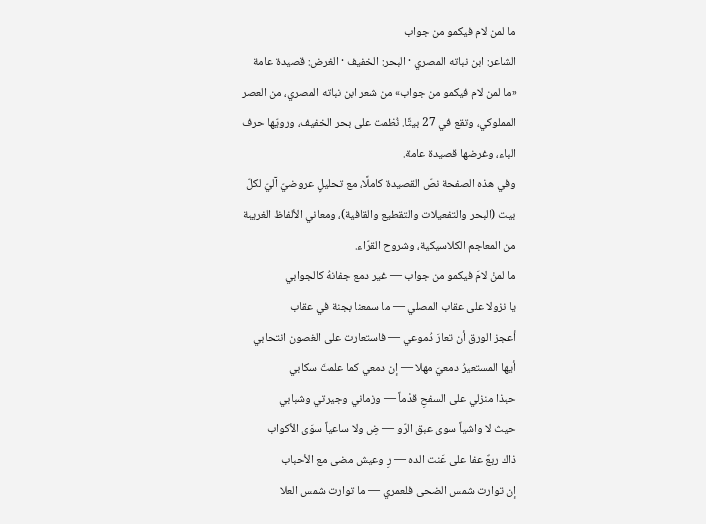ما لمن لام فيكمو من جواب
الشاعر: ابن نباته المصري · البحر: الخفيف · الغرض: قصيدة عامة
«ما لمن لام فيكمو من جواب» من شعر ابن نباته المصري، من العصر المملوكي، وتقع في 27 بيتًا. نُظمت على بحر الخفيف، ورويّها حرف الباء، وغرضها قصيدة عامة.
وفي هذه الصفحة نصّ القصيدة كاملًا، مع تحليلٍ عروضيّ آليّ لكلّ بيت (البحر والتفعيلات والتقطيع والقافية)، ومعاني الألفاظ الغريبة من المعاجم الكلاسيكية، وشروح القرّاء.
ما لمنْ لامَ فيكمو من جواب — غير دمع جفانهُ كالجوابي
يا نزولا على عقاب المصلي — ما سمعنا بجنة في عقاب
أعجز الورق أن تعارَ دُموعي — فاستعارت على الغصون انتحابي
أيها المستعيرُ دمعيَ مهلا — إن دمعي كما علمتَ سكابي
حبذا منزلي على السفحِ قدْماً — وزماني وجيرتي وشبابي
حيث لا واشياً سوى عبق الرّو — ضِ ولا ساعياً سوَى الأكواب
ذاك ربعٌ عفا على عَنت الده — رِ وعيش مضى مع الأحباب
إن توارت شمس الضحى فلعمري — ما توارت شمس العلا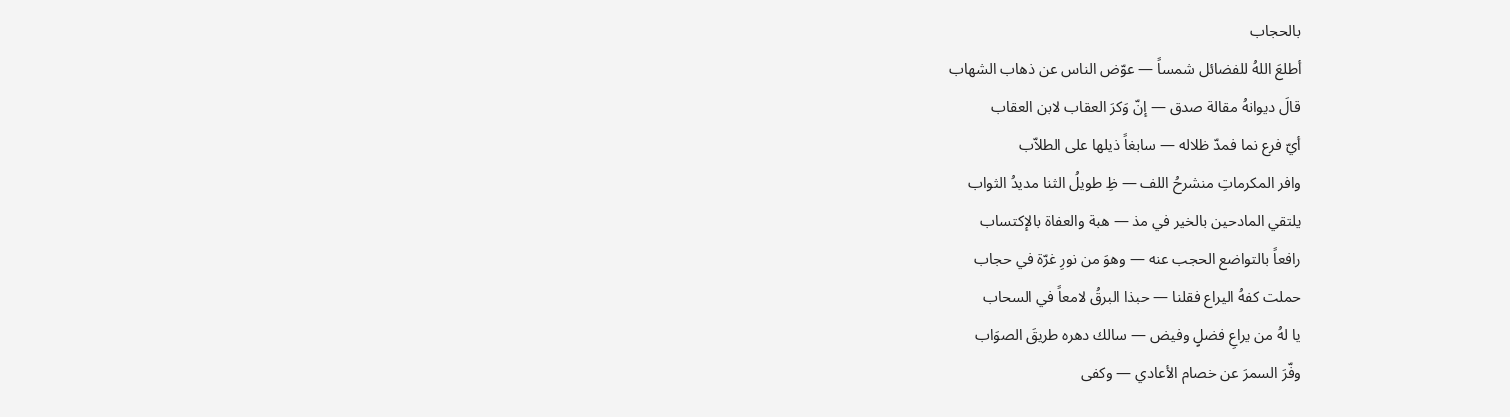بالحجاب
أطلعَ اللهُ للفضائل شمساً — عوّض الناس عن ذهاب الشهاب
قالَ ديوانهُ مقالة صدق — إنّ وَكرَ العقاب لابن العقاب
أيّ فرع نما فمدّ ظلاله — سابغاً ذيلها على الطلاّب
وافر المكرماتِ منشرحُ اللف — ظِ طويلُ الثنا مديدُ الثواب
يلتقي المادحين بالخير في مذ — هبة والعفاة بالإكتساب
رافعاً بالتواضع الحجب عنه — وهوَ من نورِ غرّة في حجاب
حملت كفهُ اليراع فقلنا — حبذا البرقُ لامعاً في السحاب
يا لهُ من يراعِ فضلٍ وفيض — سالك دهره طريقَ الصوَاب
وفّرَ السمرَ عن خصام الأعادي — وكفى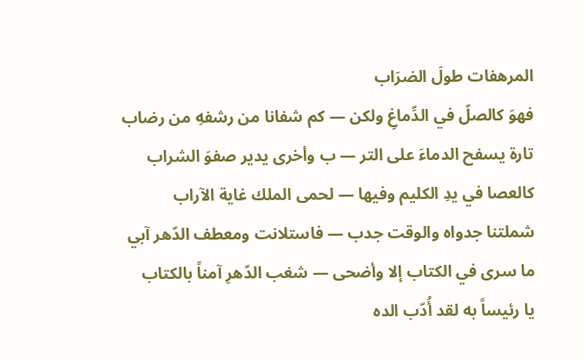المرهفات طولَ الضرَاب
فهوَ كالصلّ في الدِّماغِ ولكن — كم شفانا من رشفهِ من رضاب
تارة يسفح الدماءَ على التر — ب وأخرى يدير صفوَ الشراب
كالعصا في يدِ الكليم وفيها — لحمى الملك غاية الآراب
شملتنا جدواه والوقت جدب — فاستلانت ومعطف الدّهر آبي
ما سرى في الكتاب إلا وأضحى — شغب الدّهرِ آمناً بالكتاب
يا رئيساً به لقد أُدّب الده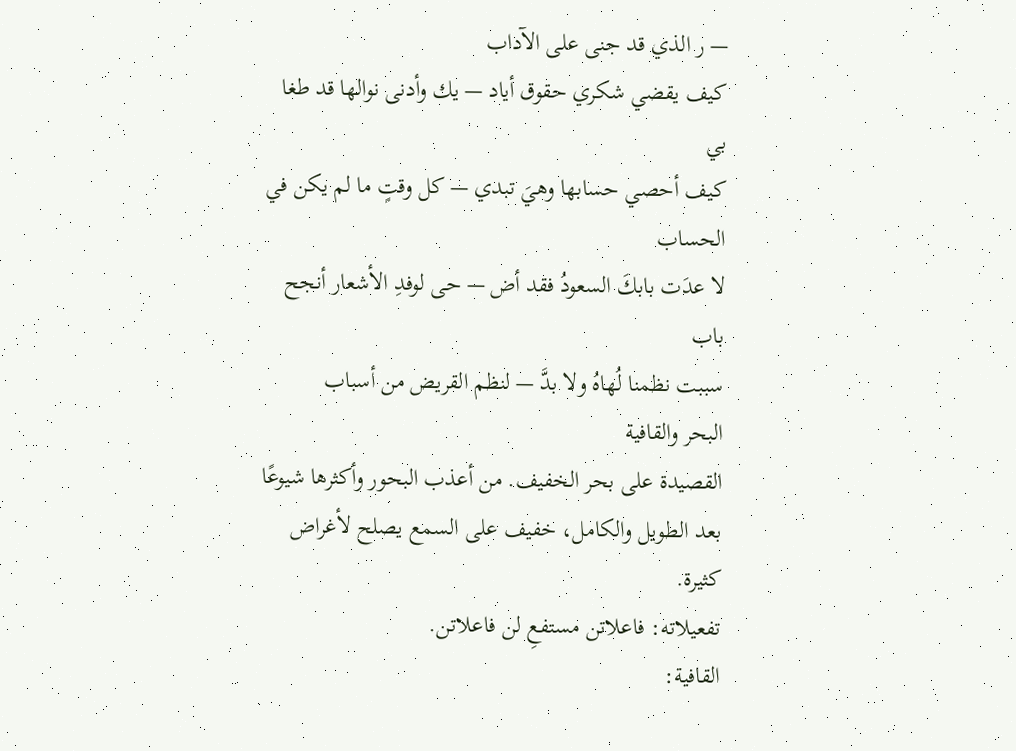— ر الذي قد جنى على الآداب
كيف يقضي شكري حقوق أياد — يك وأدنى نوالها قد طغا بي
كيف أحصي حسابها وهيَ تبدي — كل وقتٍ ما لم يكن في الحساب
لا عدَت بابكَ السعودُ فقد أض — حى لوفدِ الأشعار أنجح باب
سببت نظمنا لُهاهُ ولا بدَّ — لنظم القريض من أسباب
البحر والقافية
القصيدة على بحر الخفيف. من أعذب البحور وأكثرها شيوعًا بعد الطويل والكامل، خفيف على السمع يصلح لأغراض كثيرة.
تفعيلاته: فاعلاتن مستفعِ لن فاعلاتن.
القافية: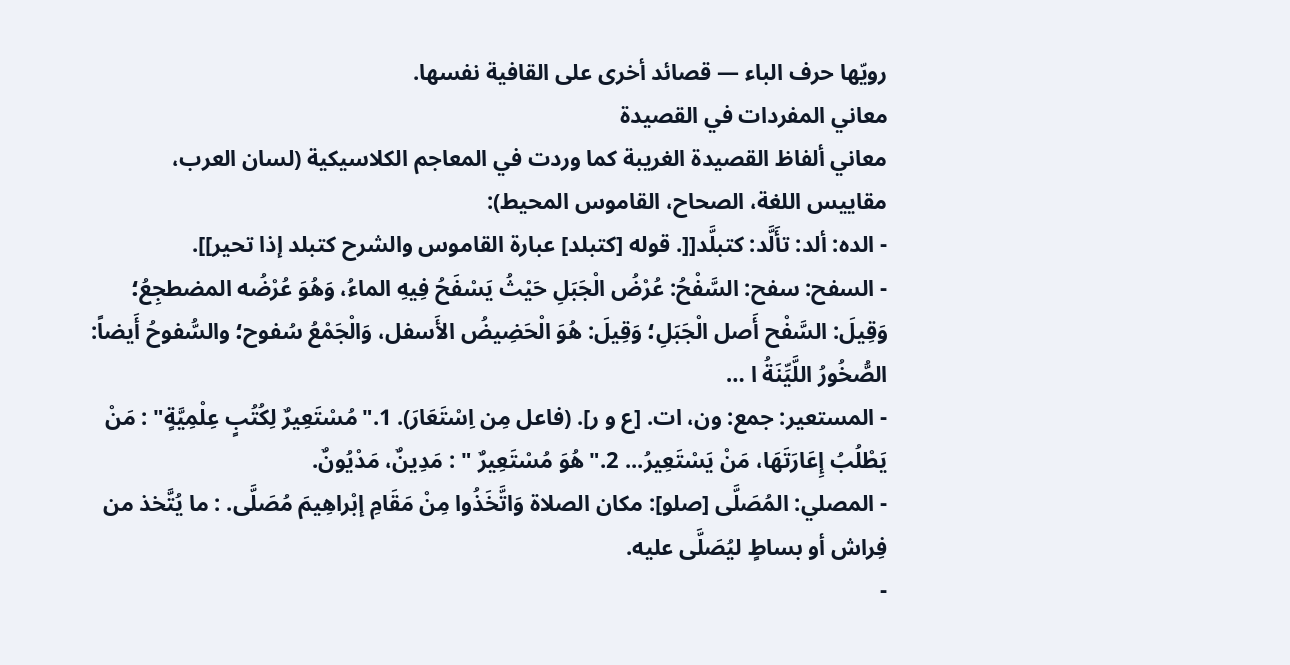رويّها حرف الباء — قصائد أخرى على القافية نفسها.
معاني المفردات في القصيدة
معاني ألفاظ القصيدة الغريبة كما وردت في المعاجم الكلاسيكية (لسان العرب، مقاييس اللغة، الصحاح، القاموس المحيط):
- الده: ألد: تأَلَّد: كتبلَّد[[. قوله [كتبلد] عبارة القاموس والشرح كتبلد إذا تحير]].
- السفح: سفح: السَّفْحُ: عُرْضُ الْجَبَلِ حَيْثُ يَسْفَحُ فِيهِ الماءُ، وَهُوَ عُرْضُه المضطجِعُ؛ وَقِيلَ: السَّفْح أَصل الْجَبَلِ؛ وَقِيلَ: هُوَ الْحَضِيضُ الأَسفل، وَالْجَمْعُ سُفوح؛ والسُّفوحُ أَيضاً: الصُّخُورُ اللَّيِّنَةُ ا …
- المستعير: جمع: ون، ات. [ع و ر]. (فاعل مِن اِسْتَعَارَ). 1."مُسْتَعِيرٌ لِكُتُبٍ عِلْمِيَّةٍ" : مَنْ يَطْلُبُ إِعَارَتَهَا، مَنْ يَسْتَعِيرُ... 2."هُوَ مُسْتَعِيرٌ " : مَدِينٌ، مَدْيُونٌ.
- المصلي: المُصَلَّى [صلو]: مكان الصلاة وَاتَّخَذُوا مِنْ مَقَامِ إبْراهِيمَ مُصَلَّى. : ما يُتَّخذ من فِراش أو بساطٍ ليُصَلَّى عليه.
-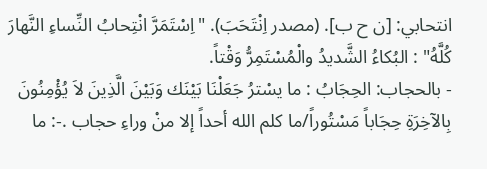انتحابي: [ن ح ب]. (مصدر اِنْتَحَبَ). "اِسْتَمَرَّ انْتِحابُ النِّساءِ النَّهارَ كُلَّهُ" : البُكاءُ الشَّديدُ والْمُسْتَمِرُّ وَقْتاً.
- بالحجاب: الحِجَابُ : ما يسْترُ جَعَلْنَا بَيْنَك وَبَيْنَ الَّذِينَ لاَ يُؤْمِنُونَ بِالآخِرَةِ حِجَاباً مَسْتُوراً/ما كلم الله أحداً إلا منْ وراءِ حجاب .-: ما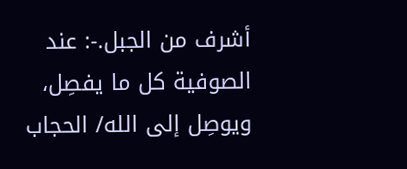أشرف من الجبل.-: عند الصوفية كل ما يفصِل، ويوصِل إلى الله/ الحجاب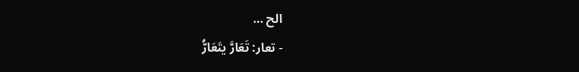الح …
- تعار: تَعَارَّ يتَعَارُّ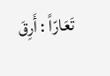تَعَارّاً : أَرِقَ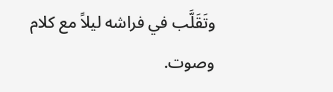وتَقَلَّب في فراشه ليلاً مع كلام وصوت.